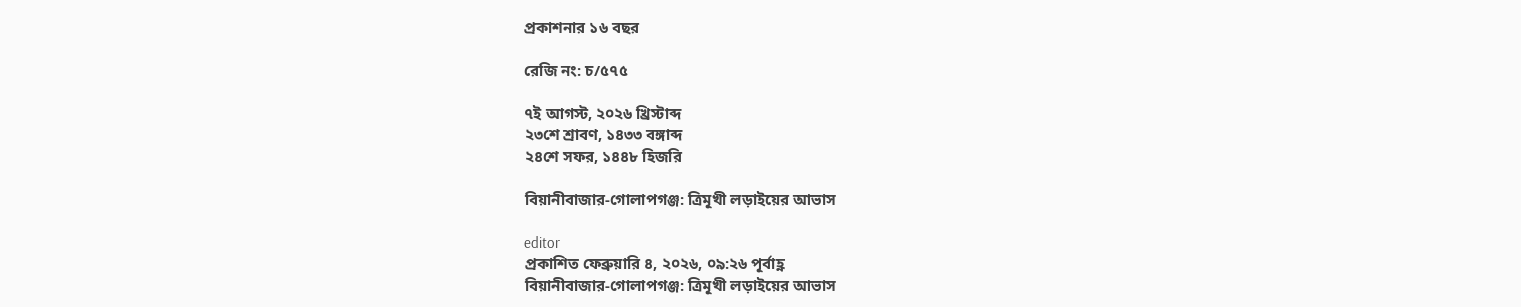প্রকাশনার ১৬ বছর

রেজি নং: চ/৫৭৫

৭ই আগস্ট, ২০২৬ খ্রিস্টাব্দ
২৩শে শ্রাবণ, ১৪৩৩ বঙ্গাব্দ
২৪শে সফর, ১৪৪৮ হিজরি

বিয়ানীবাজার-গোলাপগঞ্জ: ত্রিমূখী লড়াইয়ের আভাস

editor
প্রকাশিত ফেব্রুয়ারি ৪, ২০২৬, ০৯:২৬ পূর্বাহ্ণ
বিয়ানীবাজার-গোলাপগঞ্জ: ত্রিমূখী লড়াইয়ের আভাস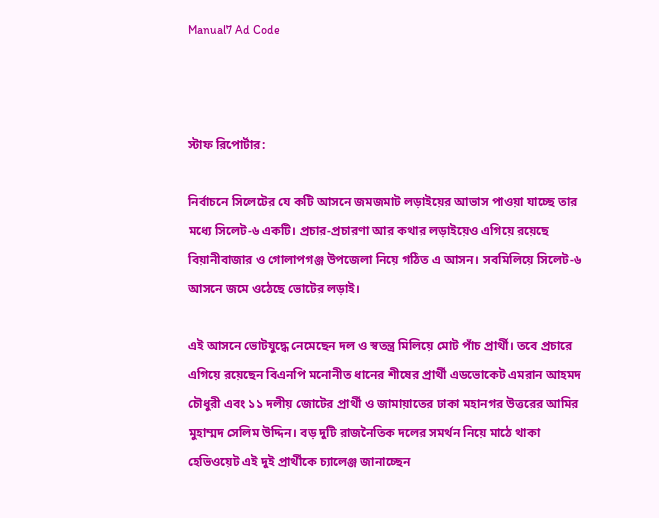Manual7 Ad Code



স্টাফ রিপোর্টার:

নির্বাচনে সিলেটের যে কটি আসনে জমজমাট লড়াইয়ের আভাস পাওয়া যাচ্ছে তার মধ্যে সিলেট-৬ একটি। প্রচার-প্রচারণা আর কথার লড়াইয়েও এগিয়ে রয়েছে বিয়ানীবাজার ও গোলাপগঞ্জ উপজেলা নিয়ে গঠিত এ আসন। সবমিলিয়ে সিলেট-৬ আসনে জমে ওঠেছে ভোটের লড়াই।

এই আসনে ভোটযুদ্ধে নেমেছেন দল ও স্বতন্ত্র মিলিয়ে মোট পাঁচ প্রার্থী। তবে প্রচারে এগিয়ে রয়েছেন বিএনপি মনোনীত ধানের শীষের প্রার্থী এডভোকেট এমরান আহমদ চৌধুরী এবং ১১ দলীয় জোটের প্রার্থী ও জামায়াতের ঢাকা মহানগর উত্তরের আমির মুহাম্মদ সেলিম উদ্দিন। বড় দুটি রাজনৈতিক দলের সমর্থন নিয়ে মাঠে থাকা হেভিওয়েট এই দুই প্রার্থীকে চ্যালেঞ্জ জানাচ্ছেন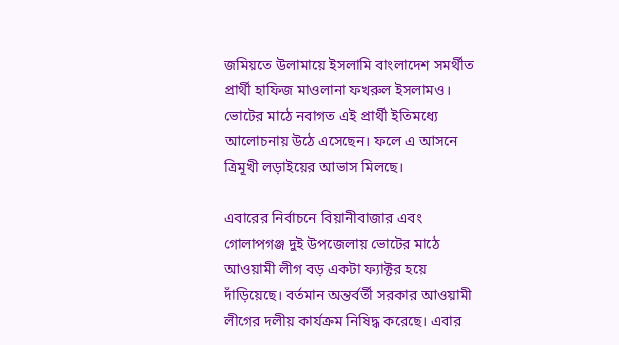জমিয়তে উলামায়ে ইসলামি বাংলাদেশ সমর্থীত প্রার্থী হাফিজ মাওলানা ফখরুল ইসলামও। ভোটের মাঠে নবাগত এই প্রার্থী ইতিমধ্যে আলোচনায় উঠে এসেছেন। ফলে এ আসনে ত্রিমূখী লড়াইয়ের আভাস মিলছে।

এবারের নির্বাচনে বিয়ানীবাজার এবং গোলাপগঞ্জ দুই উপজেলায় ভোটের মাঠে আওয়ামী লীগ বড় একটা ফ্যাক্টর হয়ে দাঁড়িয়েছে। বর্তমান অন্তর্বর্তী সরকার আওয়ামী লীগের দলীয় কার্যক্রম নিষিদ্ধ করেছে। এবার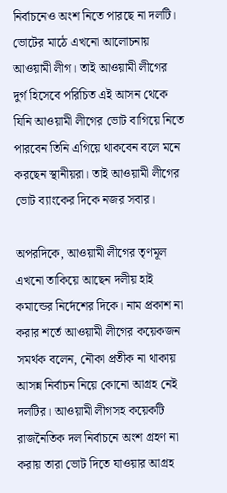নির্বাচনেও অংশ নিতে পারছে না দলটি। ভোটের মাঠে এখনো আলোচনায় আওয়ামী লীগ। তাই আওয়ামী লীগের দুর্গ হিসেবে পরিচিত এই আসন থেকে যিনি আওয়ামী লীগের ভোট বাগিয়ে নিতে পারবেন তিনি এগিয়ে থাকবেন বলে মনে করছেন স্থানীয়রা। তাই আওয়ামী লীগের ভোট ব্যাংকের দিকে নজর সবার।

অপরদিকে, আওয়ামী লীগের তৃণমূল এখনো তাকিয়ে আছেন দলীয় হাই কমান্ডের নির্দেশের দিকে। নাম প্রকাশ না করার শর্তে আওয়ামী লীগের কয়েকজন সমর্থক বলেন, নৌকা প্রতীক না থাকায় আসন্ন নির্বাচন নিয়ে কোনো আগ্রহ নেই দলটির। আওয়ামী লীগসহ কয়েকটি রাজনৈতিক দল নির্বাচনে অংশ গ্রহণ না করায় তারা ভোট দিতে যাওয়ার আগ্রহ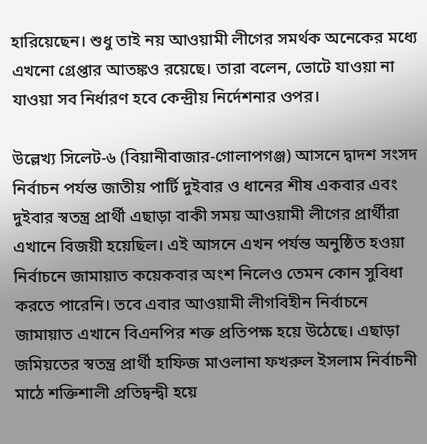হারিয়েছেন। শুধু তাই নয় আওয়ামী লীগের সমর্থক অনেকের মধ্যে এখনো গ্রেপ্তার আতঙ্কও রয়েছে। তারা বলেন, ভোটে যাওয়া না যাওয়া সব নির্ধারণ হবে কেন্দ্রীয় নির্দেশনার ওপর।

উল্লেখ্য সিলেট-৬ (বিয়ানীবাজার-গোলাপগঞ্জ) আসনে দ্বাদশ সংসদ নির্বাচন পর্যন্ত জাতীয় পার্টি দুইবার ও ধানের শীষ একবার এবং দুইবার স্বতন্ত্র প্রার্থী এছাড়া বাকী সময় আওয়ামী লীগের প্রার্থীরা এখানে বিজয়ী হয়েছিল। এই আসনে এখন পর্যন্ত অনুষ্ঠিত হওয়া নির্বাচনে জামায়াত কয়েকবার অংশ নিলেও তেমন কোন সুবিধা করতে পারেনি। তবে এবার আওয়ামী লীগবিহীন নির্বাচনে জামায়াত এখানে বিএনপির শক্ত প্রতিপক্ষ হয়ে উঠেছে। এছাড়া জমিয়তের স্বতন্ত্র প্রার্থী হাফিজ মাওলানা ফখরুল ইসলাম নির্বাচনী মাঠে শক্তিশালী প্রতিদ্বন্দ্বী হয়ে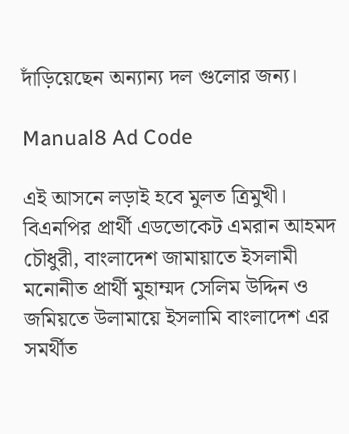দাঁড়িয়েছেন অন্যান্য দল গুলোর জন্য।

Manual8 Ad Code

এই আসনে লড়াই হবে মুলত ত্রিমুখী। বিএনপির প্রার্থী এডভোকেট এমরান আহমদ চৌধুরী, বাংলাদেশ জামায়াতে ইসলামী মনোনীত প্রার্থী মুহাম্মদ সেলিম উদ্দিন ও জমিয়তে উলামায়ে ইসলামি বাংলাদেশ এর সমর্থীত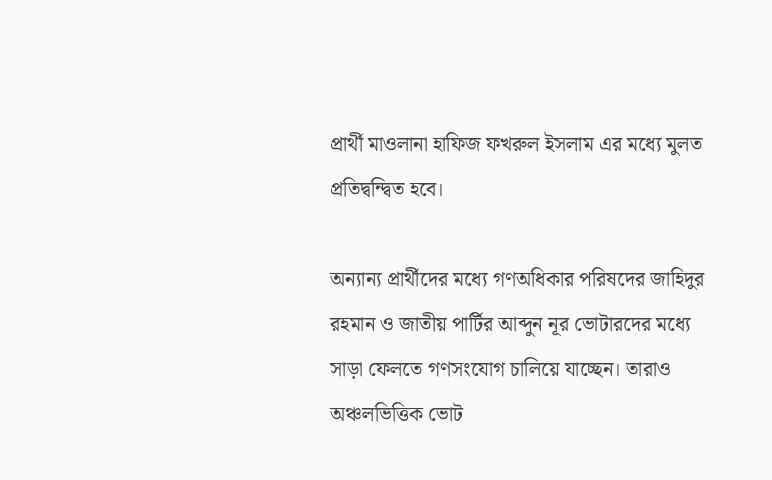প্রার্থী মাওলানা হাফিজ ফখরুল ইসলাম এর মধ্যে মুলত প্রতিদ্বন্দ্বিত হবে।

অন্যান্য প্রার্থীদের মধ্যে গণঅধিকার পরিষদের জাহিদুর রহমান ও জাতীয় পার্টির আব্দুন নূর ভোটারদের মধ্যে সাড়া ফেলতে গণসংযোগ চালিয়ে যাচ্ছেন। তারাও অঞ্চলভিত্তিক ভোট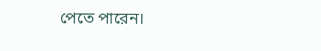পেতে পারেন।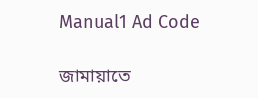Manual1 Ad Code

জামায়াতে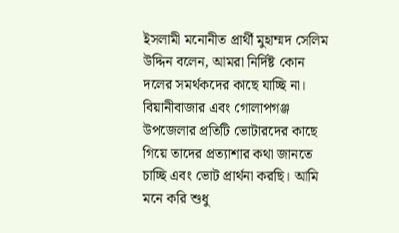ইসলামী মনোনীত প্রার্থী মুহাম্মদ সেলিম উদ্দিন বলেন, আমরা নির্দিষ্ট কোন দলের সমর্থকদের কাছে যাচ্ছি না। বিয়ানীবাজার এবং গোলাপগঞ্জ উপজেলার প্রতিটি ভোটারদের কাছে গিয়ে তাদের প্রত্যাশার কথা জানতে চাচ্ছি এবং ভোট প্রার্থনা করছি। আমি মনে করি শুধু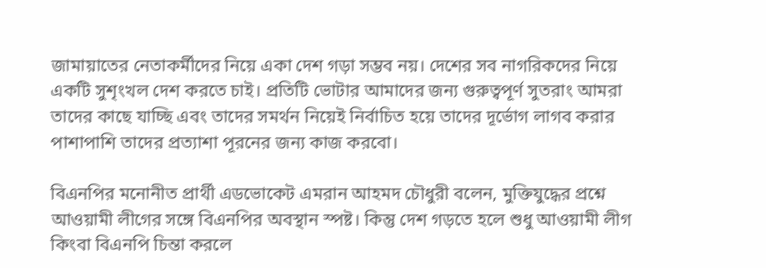জামায়াতের নেতাকর্মীদের নিয়ে একা দেশ গড়া সম্ভব নয়। দেশের সব নাগরিকদের নিয়ে একটি সুশৃংখল দেশ করতে চাই। প্রতিটি ভোটার আমাদের জন্য গুরুত্বপূর্ণ সুতরাং আমরা তাদের কাছে যাচ্ছি এবং তাদের সমর্থন নিয়েই নির্বাচিত হয়ে তাদের দূর্ভোগ লাগব করার পাশাপাশি তাদের প্রত্যাশা পূরনের জন্য কাজ করবো।

বিএনপির মনোনীত প্রার্থী এডভোকেট এমরান আহমদ চৌধুরী বলেন, মুক্তিযুদ্ধের প্রশ্নে আওয়ামী লীগের সঙ্গে বিএনপির অবস্থান স্পষ্ট। কিন্তু দেশ গড়তে হলে শুধু আওয়ামী লীগ কিংবা বিএনপি চিন্তা করলে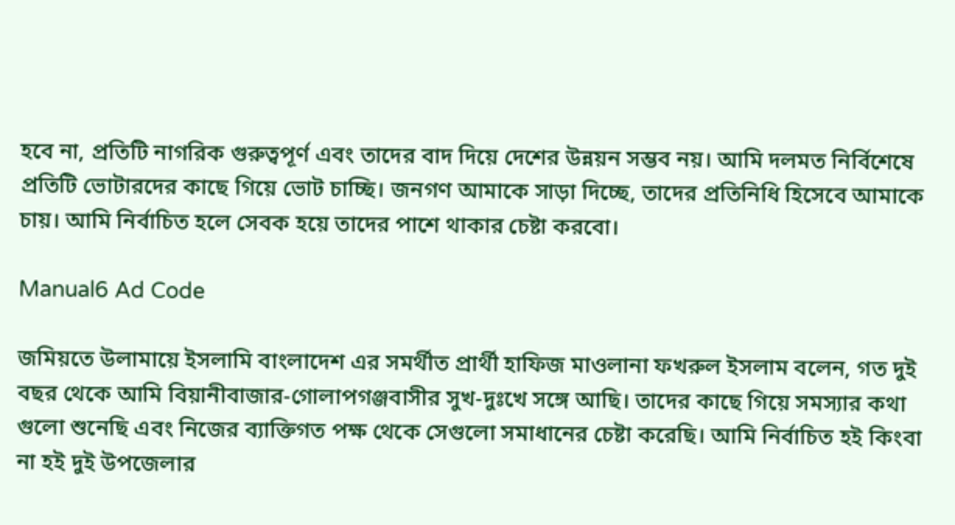হবে না, প্রতিটি নাগরিক গুরুত্বপূর্ণ এবং তাদের বাদ দিয়ে দেশের উন্নয়ন সম্ভব নয়। আমি দলমত নির্বিশেষে প্রতিটি ভোটারদের কাছে গিয়ে ভোট চাচ্ছি। জনগণ আমাকে সাড়া দিচ্ছে, তাদের প্রতিনিধি হিসেবে আমাকে চায়। আমি নির্বাচিত হলে সেবক হয়ে তাদের পাশে থাকার চেষ্টা করবো।

Manual6 Ad Code

জমিয়তে উলামায়ে ইসলামি বাংলাদেশ এর সমর্থীত প্রার্থী হাফিজ মাওলানা ফখরুল ইসলাম বলেন, গত দুই বছর থেকে আমি বিয়ানীবাজার-গোলাপগঞ্জবাসীর সুখ-দুঃখে সঙ্গে আছি। তাদের কাছে গিয়ে সমস্যার কথা গুলো শুনেছি এবং নিজের ব্যাক্তিগত পক্ষ থেকে সেগুলো সমাধানের চেষ্টা করেছি। আমি নির্বাচিত হই কিংবা না হই দুই উপজেলার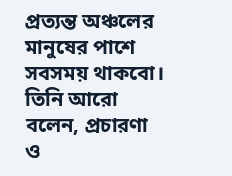প্রত্যন্ত অঞ্চলের মানুষের পাশে সবসময় থাকবো। তিনি আরো বলেন, প্রচারণা ও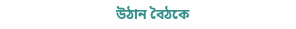উঠান বৈঠকে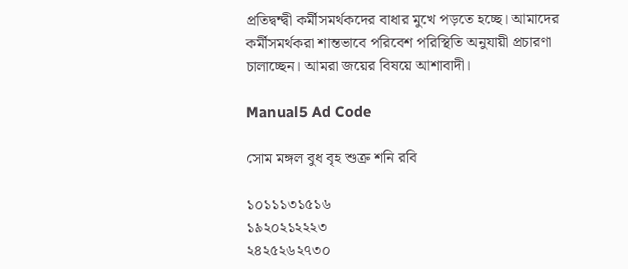প্রতিদ্বন্দ্বী কর্মীসমর্থকদের বাধার মুখে পড়তে হচ্ছে। আমাদের কর্মীসমর্থকরা শান্তভাবে পরিবেশ পরিস্থিতি অনুযায়ী প্রচারণা চালাচ্ছেন। আমরা জয়ের বিষয়ে আশাবাদী।

Manual5 Ad Code

সোম মঙ্গল বুধ বৃহ শুক্র শনি রবি

১০১১১৩১৫১৬
১৯২০২১২২২৩
২৪২৫২৬২৭৩০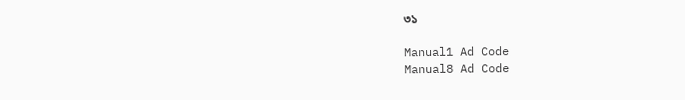৩১

Manual1 Ad Code
Manual8 Ad Code